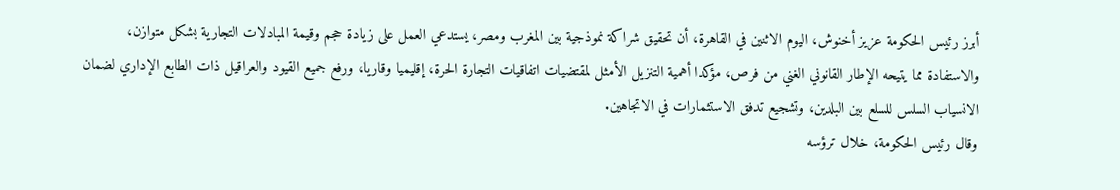أبرز رئيس الحكومة عزيز أخنوش، اليوم الاثنين في القاهرة، أن تحقيق شراكة نموذجية بين المغرب ومصر، يستدعي العمل على زيادة حجم وقيمة المبادلات التجارية بشكل متوازن، والاستفادة مما يتيحه الإطار القانوني الغني من فرص، مؤكدا أهمية التنزيل الأمثل لمقتضيات اتفاقيات التجارة الحرة، إقليميا وقاريا، ورفع جميع القيود والعراقيل ذات الطابع الإداري لضمان الانسياب السلس للسلع بين البلدين، وتشجيع تدفق الاستثمارات في الاتجاهين.
وقال رئيس الحكومة، خلال ترؤسه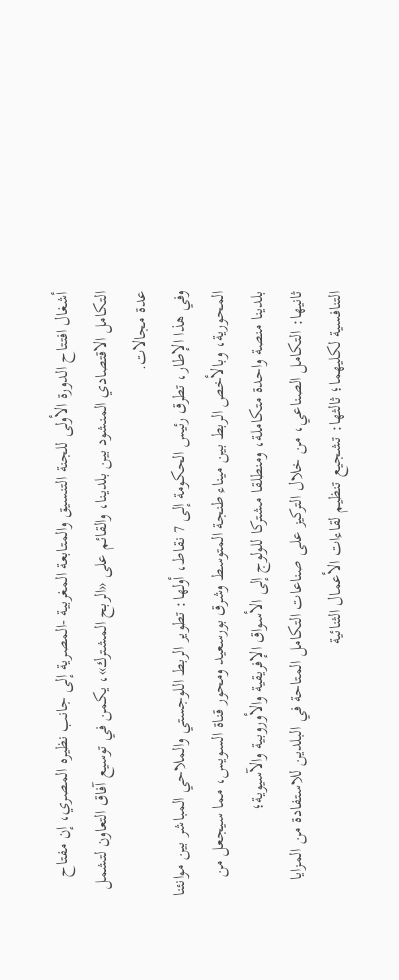أشغال افتتاح الدورة الأولى للجنة التنسيق والمتابعة المغربية -المصرية إلى جانب نظيره المصري، إن مفتاح التكامل الاقتصادي المنشود بين بلدينا، والقائم على «الربح المشترك»، يكمن في توسيع آفاق التعاون لتشمل عدة مجالات.
وفي هذا الإطار، تطرق رئيس الحكومة إلى 7 نقاط، أولها: تطوير الربط اللوجستي والملاحي المباشر بين موانئنا المحورية، وبالأخص الربط بين ميناء طنجة المتوسط وشرق بورسعيد ومحور قناة السويس، مما سيجعل من بلدينا منصة واحدة متكاملة، ومنطلقا مشتركا للولوج إلى الأسواق الإفريقية والأوروبية والآسيوية؛
ثانيها: التكامل الصناعي، من خلال التركيز على صناعات التكامل المتاحة في البلدين للاستفادة من المزايا التنافسية لكليهما؛ ثالثها: تشجيع تنظيم لقاءات الأعمال الثنائية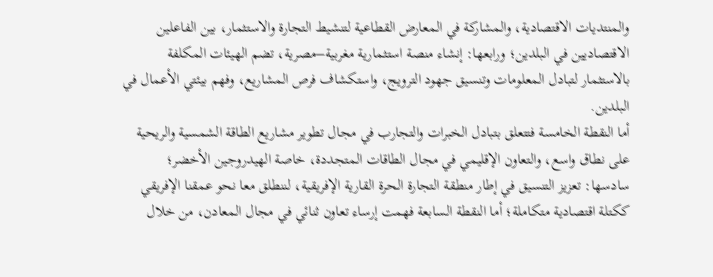والمنتديات الاقتصادية، والمشاركة في المعارض القطاعية لتنشيط التجارة والاستثمار، بين الفاعلين الاقتصاديين في البلدين؛ ورابعها: إنشاء منصة استثمارية مغربية–مصرية، تضم الهيئات المكلفة بالاستثمار لتبادل المعلومات وتنسيق جهود الترويج، واستكشاف فرص المشاريع، وفهم بيئتي الأعمال في البلدين.
أما النقطة الخامسة فتتعلق بتبادل الخبرات والتجارب في مجال تطوير مشاريع الطاقة الشمسية والريحية على نطاق واسع، والتعاون الإقليمي في مجال الطاقات المتجددة، خاصة الهيدروجين الأخضر؛ سادسها: تعزيز التنسيق في إطار منطقة التجارة الحرة القارية الإفريقية، لننطلق معا نحو عمقنا الإفريقي ككتلة اقتصادية متكاملة؛ أما النقطة السابعة فهمت إرساء تعاون ثنائي في مجال المعادن، من خلال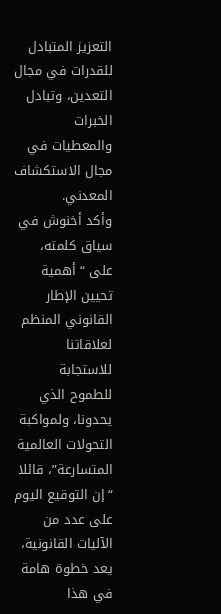التعزيز المتبادل للقدرات في مجال التعدين، وتبادل الخبرات والمعطيات في مجال الاستكشاف المعدني.
وأكد أخنوش في سياق كلمته، على “أهمية تحيين الإطار القانوني المنظم لعلاقاتنا للاستجابة للطموح الذي يحدونا، ولمواكبة التحولات العالمية المتسارعة”، قائلا “إن التوقيع اليوم على عدد من الآليات القانونية، يعد خطوة هامة في هذا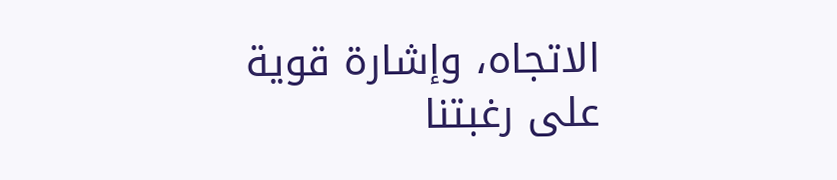الاتجاه، وإشارة قوية على رغبتنا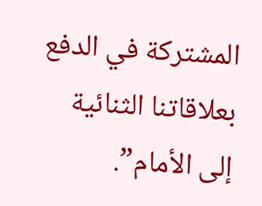المشتركة في الدفع بعلاقاتنا الثنائية إلى الأمام”.